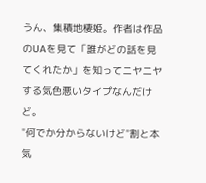うん、集積地棲姫。作者は作品のUAを見て「誰がどの話を見てくれたか」を知ってニヤニヤする気色悪いタイプなんだけど。
"何でか分からないけど"割と本気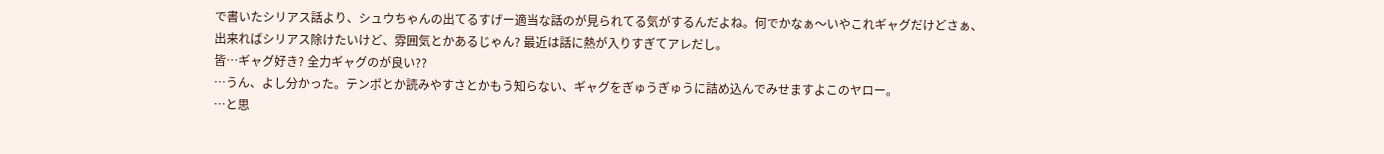で書いたシリアス話より、シュウちゃんの出てるすげー適当な話のが見られてる気がするんだよね。何でかなぁ〜いやこれギャグだけどさぁ、出来ればシリアス除けたいけど、雰囲気とかあるじゃん? 最近は話に熱が入りすぎてアレだし。
皆…ギャグ好き? 全力ギャグのが良い??
…うん、よし分かった。テンポとか読みやすさとかもう知らない、ギャグをぎゅうぎゅうに詰め込んでみせますよこのヤロー。
…と思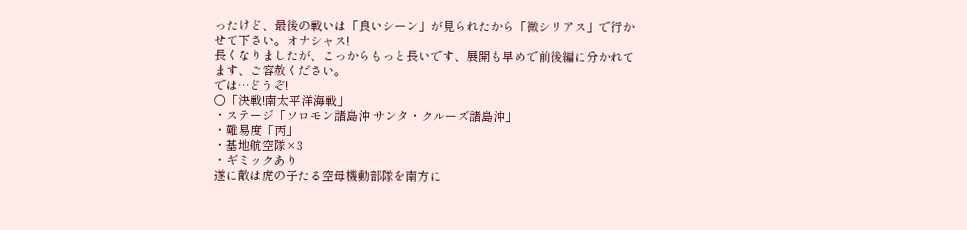ったけど、最後の戦いは「良いシーン」が見られたから「微シリアス」で行かせて下さい。オナシャス!
長くなりましたが、こっからもっと長いです、展開も早めで前後編に分かれてます、ご容赦ください。
では…どうぞ!
○「決戦!南太平洋海戦」
・ステージ「ソロモン諸島沖 サンタ・クルーズ諸島沖」
・難易度「丙」
・基地航空隊×3
・ギミックあり
遂に敵は虎の子たる空母機動部隊を南方に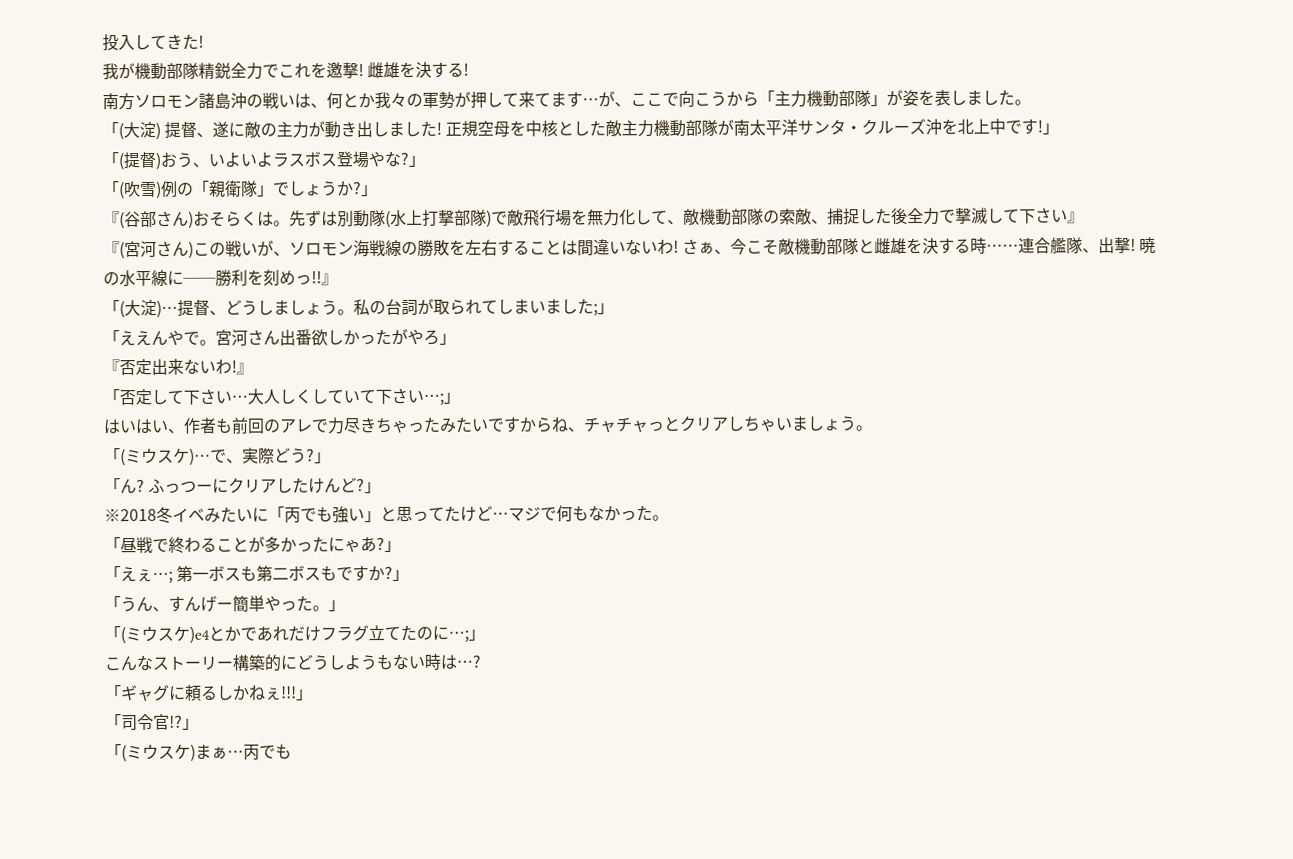投入してきた!
我が機動部隊精鋭全力でこれを邀撃! 雌雄を決する!
南方ソロモン諸島沖の戦いは、何とか我々の軍勢が押して来てます…が、ここで向こうから「主力機動部隊」が姿を表しました。
「(大淀) 提督、遂に敵の主力が動き出しました! 正規空母を中核とした敵主力機動部隊が南太平洋サンタ・クルーズ沖を北上中です!」
「(提督)おう、いよいよラスボス登場やな?」
「(吹雪)例の「親衛隊」でしょうか?」
『(谷部さん)おそらくは。先ずは別動隊(水上打撃部隊)で敵飛行場を無力化して、敵機動部隊の索敵、捕捉した後全力で撃滅して下さい』
『(宮河さん)この戦いが、ソロモン海戦線の勝敗を左右することは間違いないわ! さぁ、今こそ敵機動部隊と雌雄を決する時……連合艦隊、出撃! 暁の水平線に──勝利を刻めっ!!』
「(大淀)…提督、どうしましょう。私の台詞が取られてしまいました;」
「ええんやで。宮河さん出番欲しかったがやろ」
『否定出来ないわ!』
「否定して下さい…大人しくしていて下さい…;」
はいはい、作者も前回のアレで力尽きちゃったみたいですからね、チャチャっとクリアしちゃいましょう。
「(ミウスケ)…で、実際どう?」
「ん? ふっつーにクリアしたけんど?」
※2018冬イベみたいに「丙でも強い」と思ってたけど…マジで何もなかった。
「昼戦で終わることが多かったにゃあ?」
「えぇ…; 第一ボスも第二ボスもですか?」
「うん、すんげー簡単やった。」
「(ミウスケ)e4とかであれだけフラグ立てたのに…;」
こんなストーリー構築的にどうしようもない時は…?
「ギャグに頼るしかねぇ!!!」
「司令官!?」
「(ミウスケ)まぁ…丙でも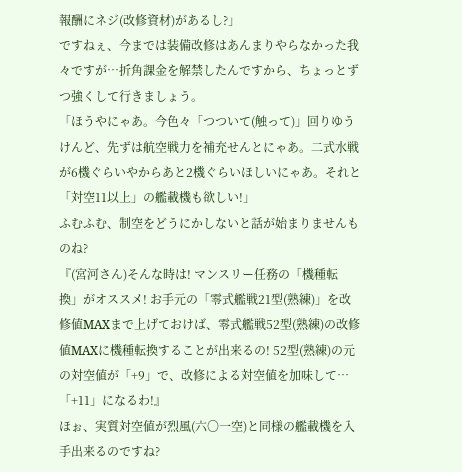報酬にネジ(改修資材)があるし?」
ですねぇ、今までは装備改修はあんまりやらなかった我々ですが…折角課金を解禁したんですから、ちょっとずつ強くして行きましょう。
「ほうやにゃあ。今色々「つついて(触って)」回りゆうけんど、先ずは航空戦力を補充せんとにゃあ。二式水戦が6機ぐらいやからあと2機ぐらいほしいにゃあ。それと「対空11以上」の艦載機も欲しい!」
ふむふむ、制空をどうにかしないと話が始まりませんものね?
『(宮河さん)そんな時は! マンスリー任務の「機種転換」がオススメ! お手元の「零式艦戦21型(熟練)」を改修値MAXまで上げておけば、零式艦戦52型(熟練)の改修値MAXに機種転換することが出来るの! 52型(熟練)の元の対空値が「+9」で、改修による対空値を加味して…「+11」になるわ!』
ほぉ、実質対空値が烈風(六〇一空)と同様の艦載機を入手出来るのですね?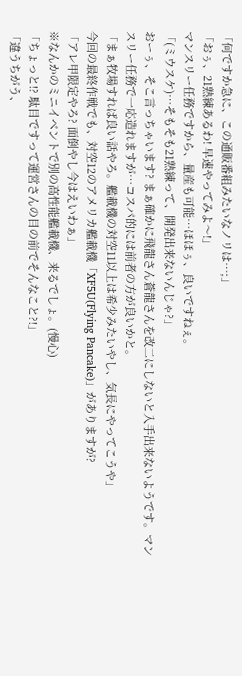「何ですか急に、この通販番組みたいなノリは…;」
「おぅ、21熟練あるわ! 早速やってみよ〜!」
マンスリー任務ですから、量産も可能…ほほぅ、良いですねぇ。
「(ミウスケ)…そもそも21熟練って、開発出来ないんじゃ?」
おーぅ、そこ言っちゃいます? まぁ確かに飛龍さん蒼龍さんを改二にしないと入手出来ないようです。マンスリー任務で一応造れますが…コスパ的には前者の方が良いかと。
「まぁ牧場すれば良い話やろ。艦載機の対空11以上は希少みたいやし、気長にやってこうや」
今回の最終作戦でも、対空12のアメリカ艦載機「XF5U(Flying Pancake)」がありますが?
「アレ甲限定やろ? 面倒やし今はえいわぁ」
※なんかのミニイベントで別の高性能艦載機、来るでしょ。(慢心)
「ちょっと!? 駄目ですって運営さんの目の前でそんなこと?!」
「違うちがう、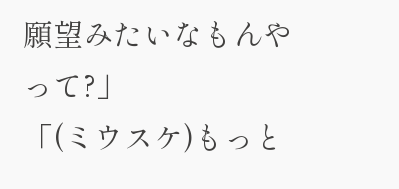願望みたいなもんやって?」
「(ミウスケ)もっと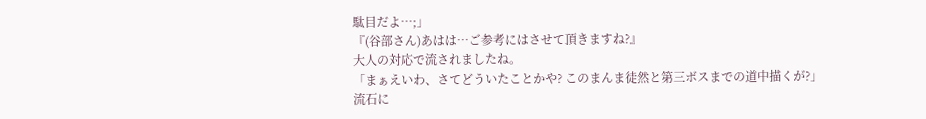駄目だよ…;」
『(谷部さん)あはは…ご参考にはさせて頂きますね?』
大人の対応で流されましたね。
「まぁえいわ、さてどういたことかや? このまんま徒然と第三ボスまでの道中描くが?」
流石に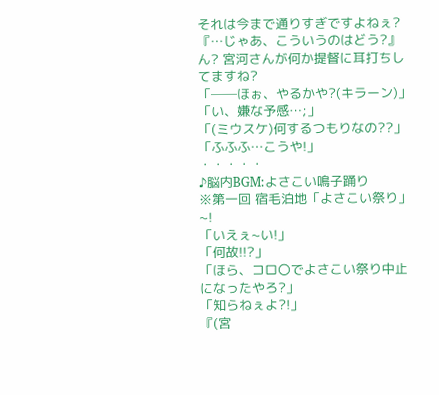それは今まで通りすぎですよねぇ?
『…じゃあ、こういうのはどう?』
ん? 宮河さんが何か提督に耳打ちしてますね?
「──ほぉ、やるかや?(キラーン)」
「い、嫌な予感…;」
「(ミウスケ)何するつもりなの??」
「ふふふ…こうや!」
・・・・・
♪脳内BGM:よさこい鳴子踊り
※第一回 宿毛泊地「よさこい祭り」~!
「いえぇ~い!」
「何故!!?」
「ほら、コロ〇でよさこい祭り中止になったやろ?」
「知らねぇよ?!」
『(宮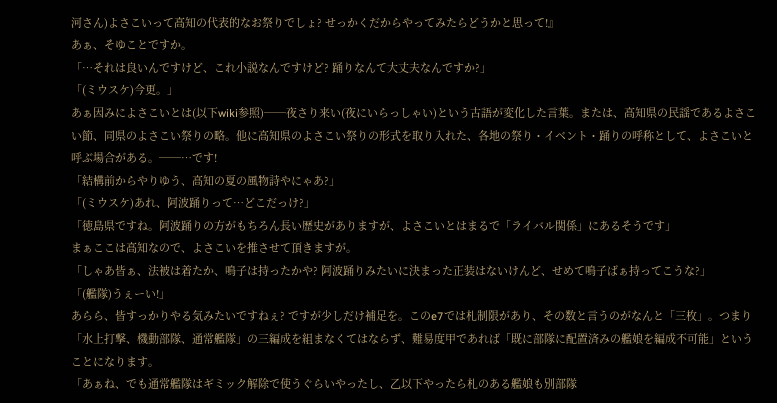河さん)よさこいって高知の代表的なお祭りでしょ? せっかくだからやってみたらどうかと思って!』
あぁ、そゆことですか。
「…それは良いんですけど、これ小説なんですけど? 踊りなんて大丈夫なんですか?」
「(ミウスケ)今更。」
あぁ因みによさこいとは(以下wiki参照)──夜さり来い(夜にいらっしゃい)という古語が変化した言葉。または、高知県の民謡であるよさこい節、同県のよさこい祭りの略。他に高知県のよさこい祭りの形式を取り入れた、各地の祭り・イベント・踊りの呼称として、よさこいと呼ぶ場合がある。──…です!
「結構前からやりゆう、高知の夏の風物詩やにゃあ?」
「(ミウスケ)あれ、阿波踊りって…どこだっけ?」
「徳島県ですね。阿波踊りの方がもちろん長い歴史がありますが、よさこいとはまるで「ライバル関係」にあるそうです」
まぁここは高知なので、よさこいを推させて頂きますが。
「しゃあ皆ぁ、法被は着たか、鳴子は持ったかや? 阿波踊りみたいに決まった正装はないけんど、せめて鳴子ばぁ持ってこうな?」
「(艦隊)うぇーい!」
あらら、皆すっかりやる気みたいですねぇ? ですが少しだけ補足を。このe7では札制限があり、その数と言うのがなんと「三枚」。つまり「水上打撃、機動部隊、通常艦隊」の三編成を組まなくてはならず、難易度甲であれば「既に部隊に配置済みの艦娘を編成不可能」ということになります。
「あぁね、でも通常艦隊はギミック解除で使うぐらいやったし、乙以下やったら札のある艦娘も別部隊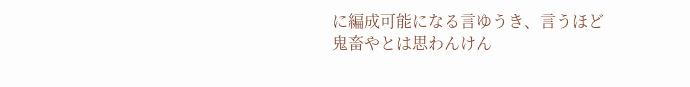に編成可能になる言ゆうき、言うほど鬼畜やとは思わんけん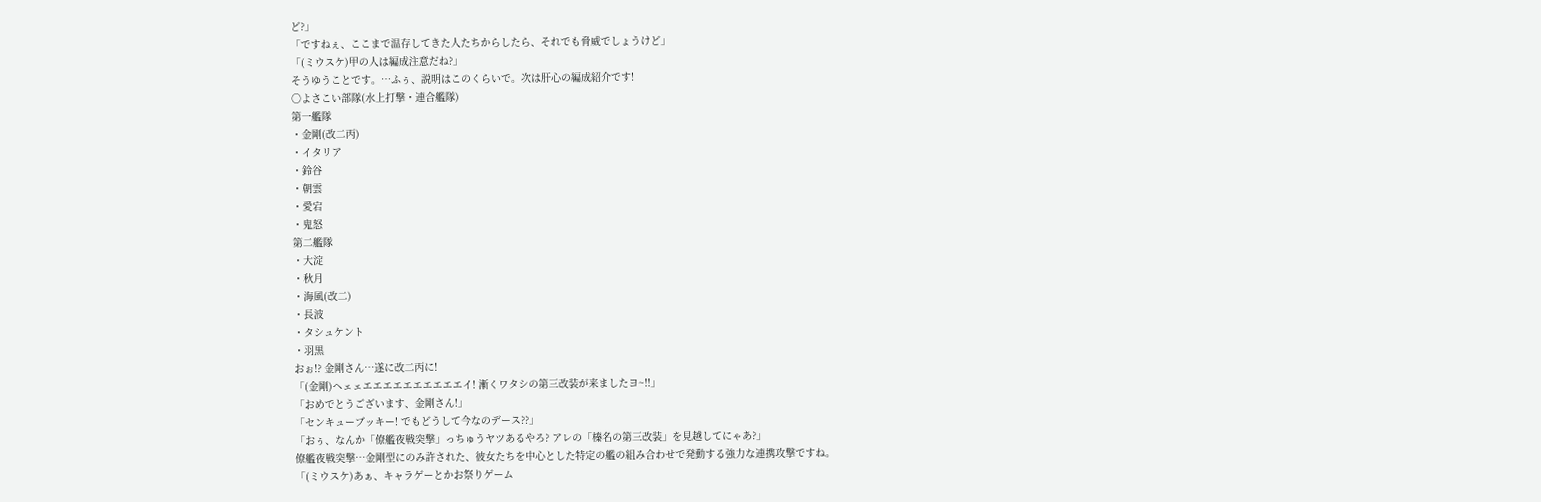ど?」
「ですねぇ、ここまで温存してきた人たちからしたら、それでも脅威でしょうけど」
「(ミウスケ)甲の人は編成注意だね?」
そうゆうことです。…ふぅ、説明はこのくらいで。次は肝心の編成紹介です!
〇よさこい部隊(水上打撃・連合艦隊)
第一艦隊
・金剛(改二丙)
・イタリア
・鈴谷
・朝雲
・愛宕
・鬼怒
第二艦隊
・大淀
・秋月
・海風(改二)
・長波
・タシュケント
・羽黒
おぉ!? 金剛さん…遂に改二丙に!
「(金剛)ヘェェエエエエエエエエエエイ! 漸くワタシの第三改装が来ましたヨ~!!」
「おめでとうございます、金剛さん!」
「センキューブッキー! でもどうして今なのデース??」
「おぅ、なんか「僚艦夜戦突撃」っちゅうヤツあるやろ? アレの「榛名の第三改装」を見越してにゃあ?」
僚艦夜戦突撃…金剛型にのみ許された、彼女たちを中心とした特定の艦の組み合わせで発動する強力な連携攻撃ですね。
「(ミウスケ)あぁ、キャラゲーとかお祭りゲーム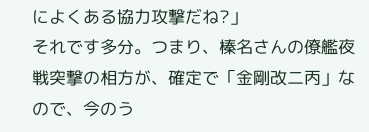によくある協力攻撃だね?」
それです多分。つまり、榛名さんの僚艦夜戦突撃の相方が、確定で「金剛改二丙」なので、今のう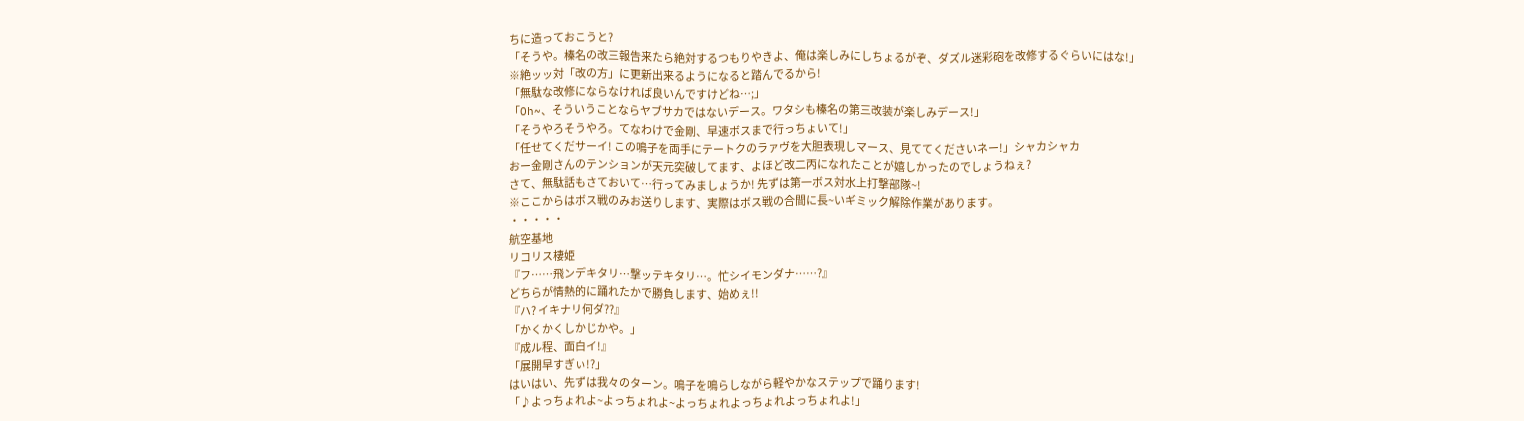ちに造っておこうと?
「そうや。榛名の改三報告来たら絶対するつもりやきよ、俺は楽しみにしちょるがぞ、ダズル迷彩砲を改修するぐらいにはな!」
※絶ッッ対「改の方」に更新出来るようになると踏んでるから!
「無駄な改修にならなければ良いんですけどね…;」
「Oh~、そういうことならヤブサカではないデース。ワタシも榛名の第三改装が楽しみデース!」
「そうやろそうやろ。てなわけで金剛、早速ボスまで行っちょいて!」
「任せてくだサーイ! この鳴子を両手にテートクのラァヴを大胆表現しマース、見ててくださいネー!」シャカシャカ
おー金剛さんのテンションが天元突破してます、よほど改二丙になれたことが嬉しかったのでしょうねぇ?
さて、無駄話もさておいて…行ってみましょうか! 先ずは第一ボス対水上打撃部隊~!
※ここからはボス戦のみお送りします、実際はボス戦の合間に長~いギミック解除作業があります。
・・・・・
航空基地
リコリス棲姫
『フ……飛ンデキタリ…撃ッテキタリ…。忙シイモンダナ……?』
どちらが情熱的に踊れたかで勝負します、始めぇ!!
『ハ? イキナリ何ダ??』
「かくかくしかじかや。」
『成ル程、面白イ!』
「展開早すぎぃ!?」
はいはい、先ずは我々のターン。鳴子を鳴らしながら軽やかなステップで踊ります!
「♪よっちょれよ~よっちょれよ~よっちょれよっちょれよっちょれよ!」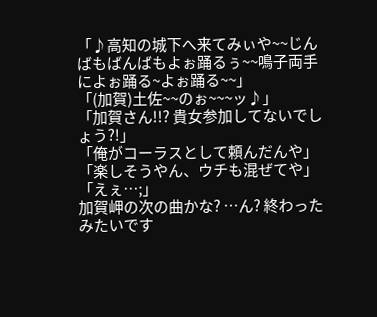「♪高知の城下へ来てみぃや~~じんばもばんばもよぉ踊るぅ~~鳴子両手によぉ踊る~よぉ踊る~~」
「(加賀)土佐~~のぉ~~~ッ♪」
「加賀さん!!? 貴女参加してないでしょう?!」
「俺がコーラスとして頼んだんや」
「楽しそうやん、ウチも混ぜてや」
「えぇ…;」
加賀岬の次の曲かな? …ん? 終わったみたいです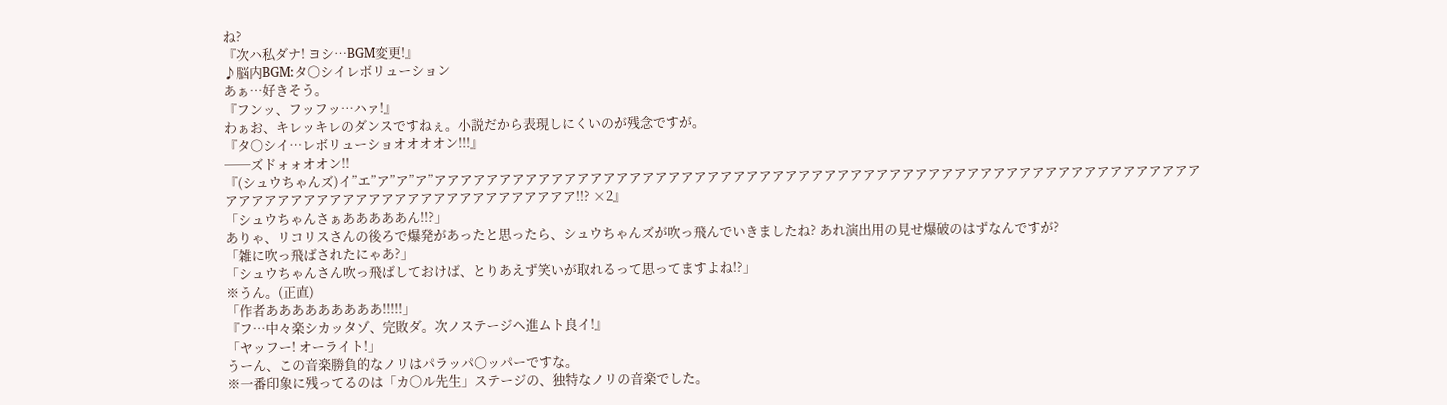ね?
『次ハ私ダナ! ヨシ…BGM変更!』
♪脳内BGM:タ〇シイレボリューション
あぁ…好きそう。
『フンッ、フッフッ…ハァ!』
わぁお、キレッキレのダンスですねぇ。小説だから表現しにくいのが残念ですが。
『タ〇シイ…レボリューショオオオオン!!!』
──ズドォォオオン!!
『(シュウちゃんズ)イ”エ”ア”ア”ア”アアアアアアアアアアアアアアアアアアアアアアアアアアアアアアアアアアアアアアアアアアアアアアアアアアアアアアアアアアアアアアアアアアアアアアアアアアアアアアアアアアアアアア!!? ×2』
「シュウちゃんさぁあああああん!!?」
ありゃ、リコリスさんの後ろで爆発があったと思ったら、シュウちゃんズが吹っ飛んでいきましたね? あれ演出用の見せ爆破のはずなんですが?
「雑に吹っ飛ばされたにゃあ?」
「シュウちゃんさん吹っ飛ばしておけば、とりあえず笑いが取れるって思ってますよね!?」
※うん。(正直)
「作者あああああああああ!!!!!」
『フ…中々楽シカッタゾ、完敗ダ。次ノステージヘ進ムト良イ!』
「ヤッフー! オーライト!」
うーん、この音楽勝負的なノリはパラッパ〇ッパーですな。
※一番印象に残ってるのは「カ〇ル先生」ステージの、独特なノリの音楽でした。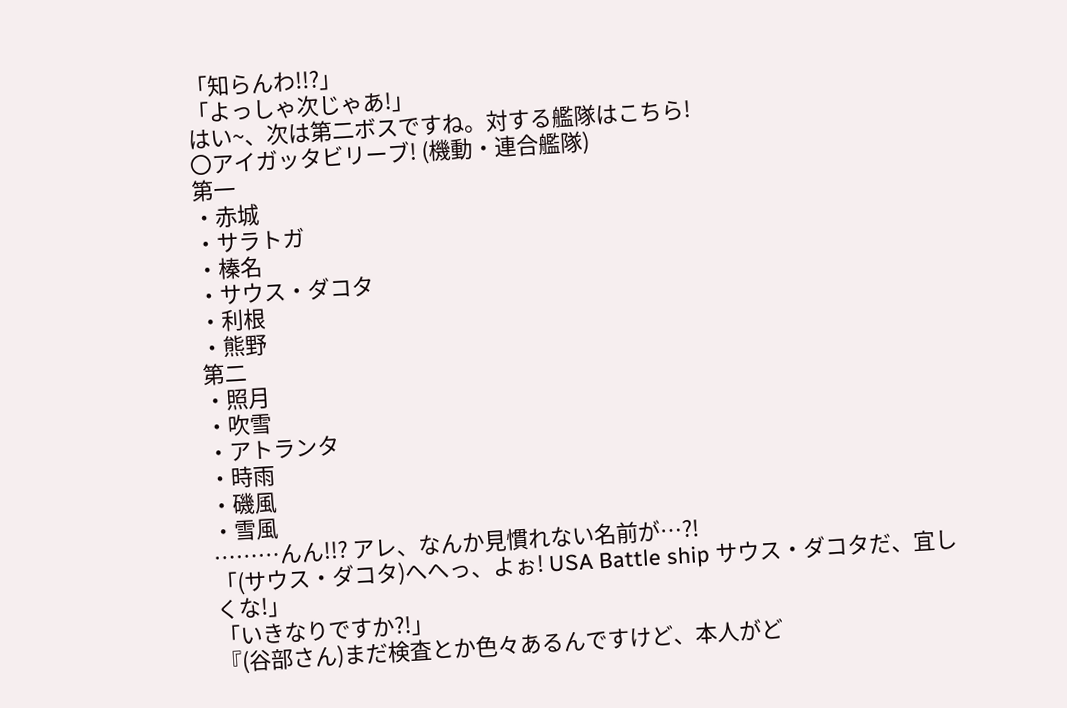「知らんわ!!?」
「よっしゃ次じゃあ!」
はい~、次は第二ボスですね。対する艦隊はこちら!
〇アイガッタビリーブ! (機動・連合艦隊)
第一
・赤城
・サラトガ
・榛名
・サウス・ダコタ
・利根
・熊野
第二
・照月
・吹雪
・アトランタ
・時雨
・磯風
・雪風
………んん!!? アレ、なんか見慣れない名前が…?!
「(サウス・ダコタ)へへっ、よぉ! USA Battle ship サウス・ダコタだ、宜しくな!」
「いきなりですか?!」
『(谷部さん)まだ検査とか色々あるんですけど、本人がど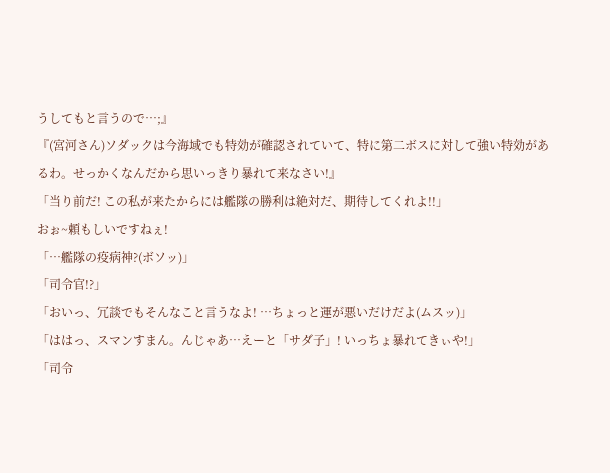うしてもと言うので…;』
『(宮河さん)ソダックは今海域でも特効が確認されていて、特に第二ボスに対して強い特効があるわ。せっかくなんだから思いっきり暴れて来なさい!』
「当り前だ! この私が来たからには艦隊の勝利は絶対だ、期待してくれよ!!」
おぉ~頼もしいですねぇ!
「…艦隊の疫病神?(ボソッ)」
「司令官!?」
「おいっ、冗談でもそんなこと言うなよ! …ちょっと運が悪いだけだよ(ムスッ)」
「ははっ、スマンすまん。んじゃあ…えーと「サダ子」! いっちょ暴れてきぃや!」
「司令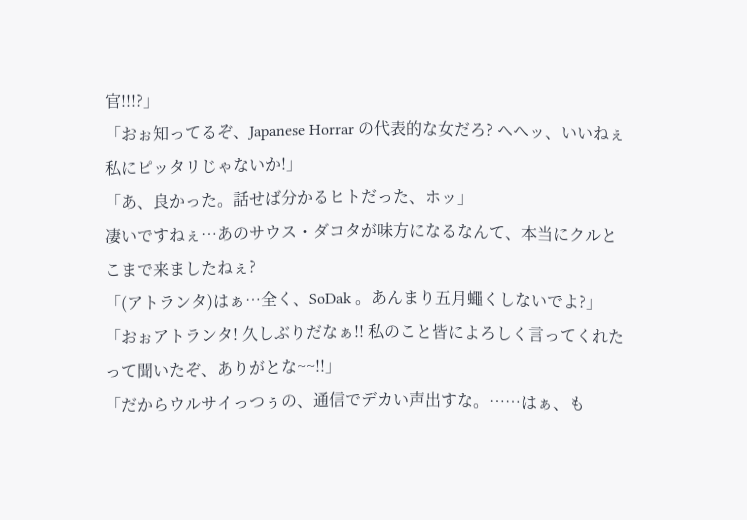官!!!?」
「おぉ知ってるぞ、Japanese Horrar の代表的な女だろ? ヘヘッ、いいねぇ私にピッタリじゃないか!」
「あ、良かった。話せば分かるヒトだった、ホッ」
凄いですねぇ…あのサウス・ダコタが味方になるなんて、本当にクルとこまで来ましたねぇ?
「(アトランタ)はぁ…全く、SoDak 。あんまり五月蠅くしないでよ?」
「おぉアトランタ! 久しぶりだなぁ!! 私のこと皆によろしく言ってくれたって聞いたぞ、ありがとな~~!!」
「だからウルサイっつぅの、通信でデカい声出すな。……はぁ、も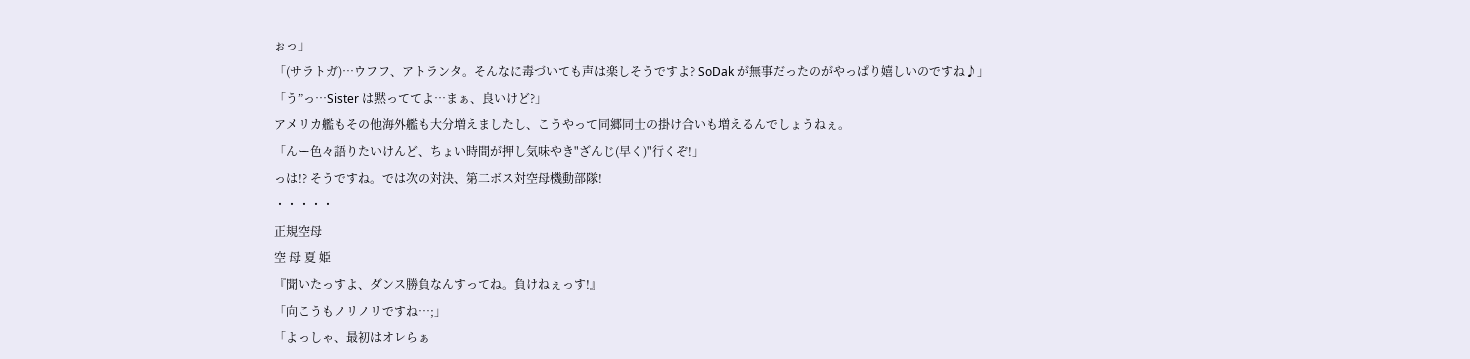ぉっ」
「(サラトガ)…ウフフ、アトランタ。そんなに毒づいても声は楽しそうですよ? SoDak が無事だったのがやっぱり嬉しいのですね♪」
「う”っ…Sister は黙っててよ…まぁ、良いけど?」
アメリカ艦もその他海外艦も大分増えましたし、こうやって同郷同士の掛け合いも増えるんでしょうねぇ。
「んー色々語りたいけんど、ちょい時間が押し気味やき"ざんじ(早く)"行くぞ!」
っは!? そうですね。では次の対決、第二ボス対空母機動部隊!
・・・・・
正規空母
空 母 夏 姫
『聞いたっすよ、ダンス勝負なんすってね。負けねぇっす!』
「向こうもノリノリですね…;」
「よっしゃ、最初はオレらぁ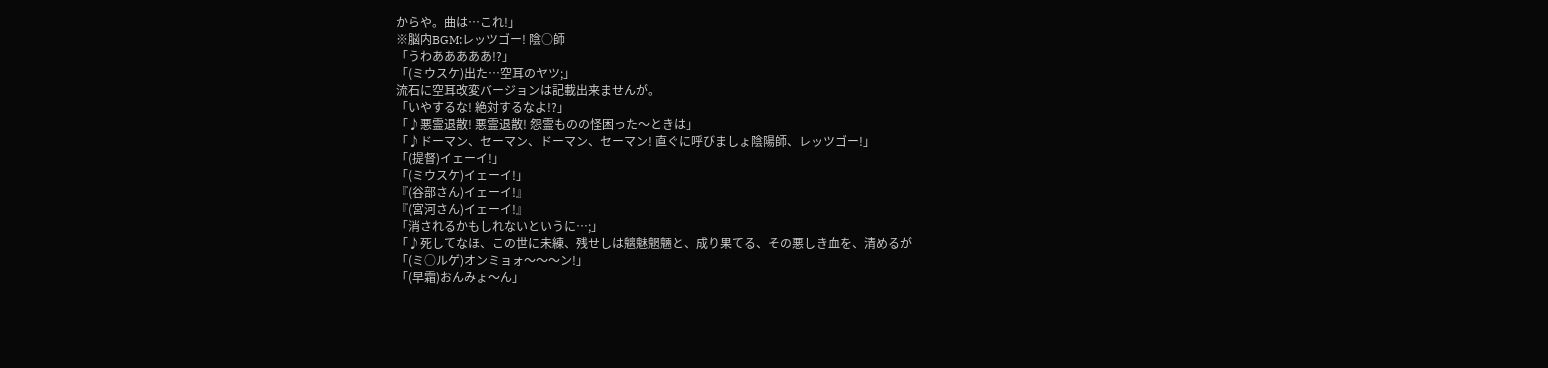からや。曲は…これ!」
※脳内BGM:レッツゴー! 陰○師
「うわあああああ!?」
「(ミウスケ)出た…空耳のヤツ;」
流石に空耳改変バージョンは記載出来ませんが。
「いやするな! 絶対するなよ!?」
「♪悪霊退散! 悪霊退散! 怨霊ものの怪困った〜ときは」
「♪ドーマン、セーマン、ドーマン、セーマン! 直ぐに呼びましょ陰陽師、レッツゴー!」
「(提督)イェーイ!」
「(ミウスケ)イェーイ!」
『(谷部さん)イェーイ!』
『(宮河さん)イェーイ!』
「消されるかもしれないというに…;」
「♪死してなほ、この世に未練、残せしは魑魅魍魎と、成り果てる、その悪しき血を、清めるが
「(ミ○ルゲ)オンミョォ〜〜〜ン!」
「(早霜)おんみょ〜ん」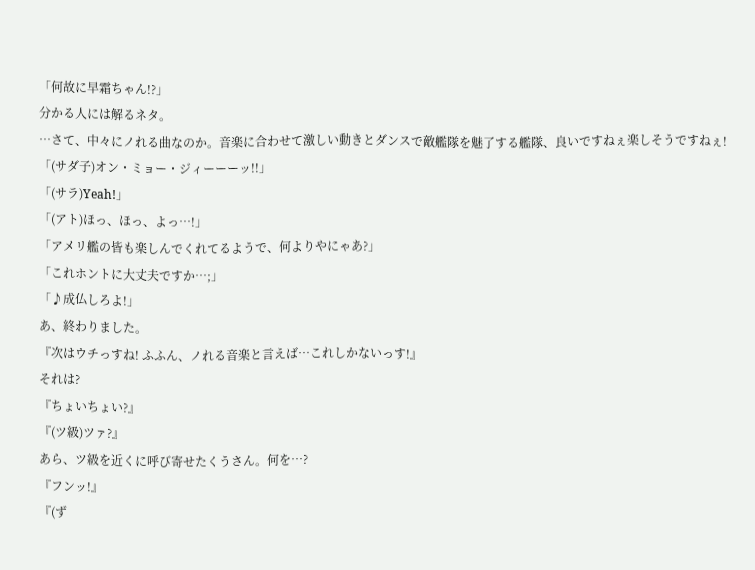「何故に早霜ちゃん!?」
分かる人には解るネタ。
…さて、中々にノれる曲なのか。音楽に合わせて激しい動きとダンスで敵艦隊を魅了する艦隊、良いですねぇ楽しそうですねぇ!
「(サダ子)オン・ミョー・ジィーーーッ!!」
「(サラ)Yeah!」
「(アト)ほっ、ほっ、よっ…!」
「アメリ艦の皆も楽しんでくれてるようで、何よりやにゃあ?」
「これホントに大丈夫ですか…;」
「♪成仏しろよ!」
あ、終わりました。
『次はウチっすね! ふふん、ノれる音楽と言えば…これしかないっす!』
それは?
『ちょいちょい?』
『(ツ級)ツァ?』
あら、ツ級を近くに呼び寄せたくうさん。何を…?
『フンッ!』
『(ず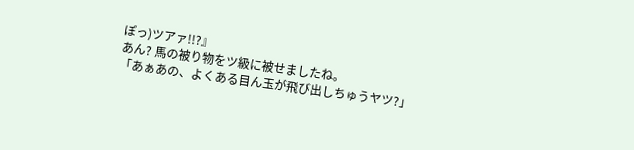ぽっ)ツアァ!!?』
あん? 馬の被り物をツ級に被せましたね。
「あぁあの、よくある目ん玉が飛び出しちゅうヤツ?」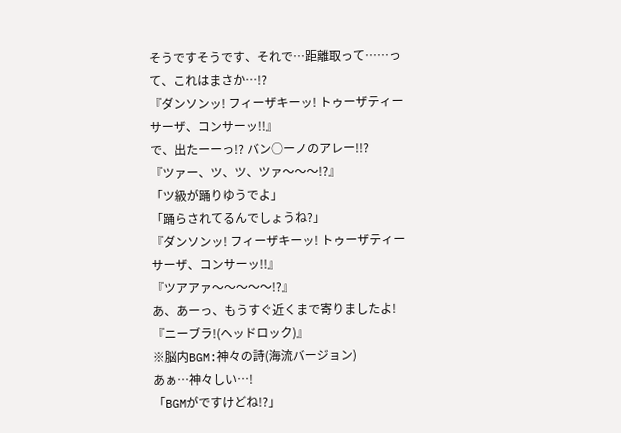そうですそうです、それで…距離取って……って、これはまさか…!?
『ダンソンッ! フィーザキーッ! トゥーザティーサーザ、コンサーッ!!』
で、出たーーっ!? バン○ーノのアレー!!?
『ツァー、ツ、ツ、ツァ〜〜〜!?』
「ツ級が踊りゆうでよ」
「踊らされてるんでしょうね?」
『ダンソンッ! フィーザキーッ! トゥーザティーサーザ、コンサーッ!!』
『ツアアァ〜〜〜〜〜!?』
あ、あーっ、もうすぐ近くまで寄りましたよ!
『ニーブラ!(ヘッドロック)』
※脳内BGM:神々の詩(海流バージョン)
あぁ…神々しい…!
「BGMがですけどね!?」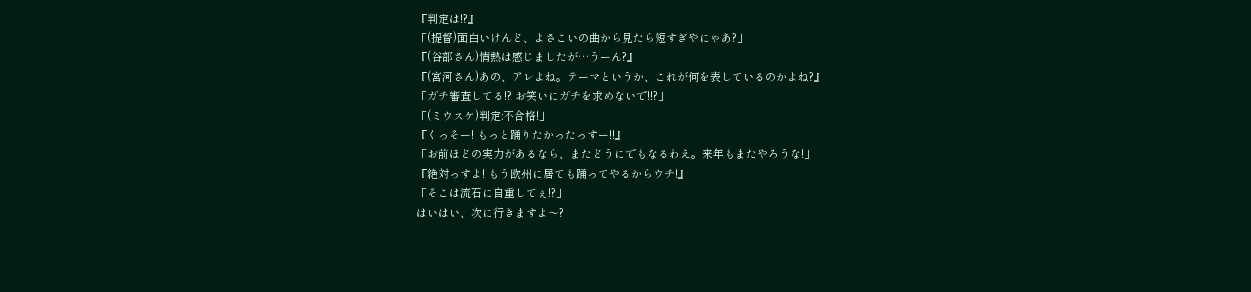『判定は!?』
「(提督)面白いけんど、よさこいの曲から見たら短すぎやにゃあ?」
『(谷部さん)情熱は感じましたが…うーん?』
『(宮河さん)あの、アレよね。テーマというか、これが何を表しているのかよね?』
「ガチ審査してる!? お笑いにガチを求めないで!!?」
「(ミウスケ)判定:不合格!」
『くっそー! もっと踊りたかったっすー!!』
「お前ほどの実力があるなら、またどうにでもなるわえ。来年もまたやろうな!」
『絶対っすよ! もう欧州に居ても踊ってやるからウチ!』
「そこは流石に自重してぇ!?」
はいはい、次に行きますよ〜?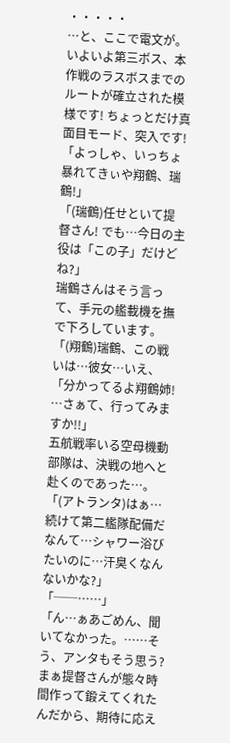・・・・・
…と、ここで電文が。いよいよ第三ボス、本作戦のラスボスまでのルートが確立された模様です! ちょっとだけ真面目モード、突入です!
「よっしゃ、いっちょ暴れてきぃや翔鶴、瑞鶴!」
「(瑞鶴)任せといて提督さん! でも…今日の主役は「この子」だけどね?」
瑞鶴さんはそう言って、手元の艦載機を撫で下ろしています。
「(翔鶴)瑞鶴、この戦いは…彼女…いえ、
「分かってるよ翔鶴姉! …さぁて、行ってみますか!!」
五航戦率いる空母機動部隊は、決戦の地へと赴くのであった…。
「(アトランタ)はぁ…続けて第二艦隊配備だなんて…シャワー浴びたいのに…汗臭くなんないかな?」
「──……」
「ん…ぁあごめん、聞いてなかった。……そう、アンタもそう思う? まぁ提督さんが態々時間作って鍛えてくれたんだから、期待に応え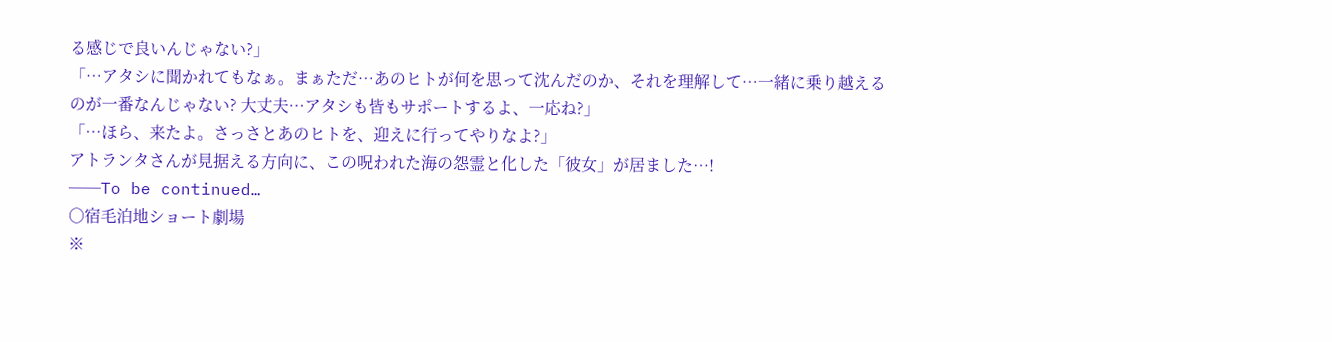る感じで良いんじゃない?」
「…アタシに聞かれてもなぁ。まぁただ…あのヒトが何を思って沈んだのか、それを理解して…一緒に乗り越えるのが一番なんじゃない? 大丈夫…アタシも皆もサポートするよ、一応ね?」
「…ほら、来たよ。さっさとあのヒトを、迎えに行ってやりなよ?」
アトランタさんが見据える方向に、この呪われた海の怨霊と化した「彼女」が居ました…!
──To be continued…
○宿毛泊地ショート劇場
※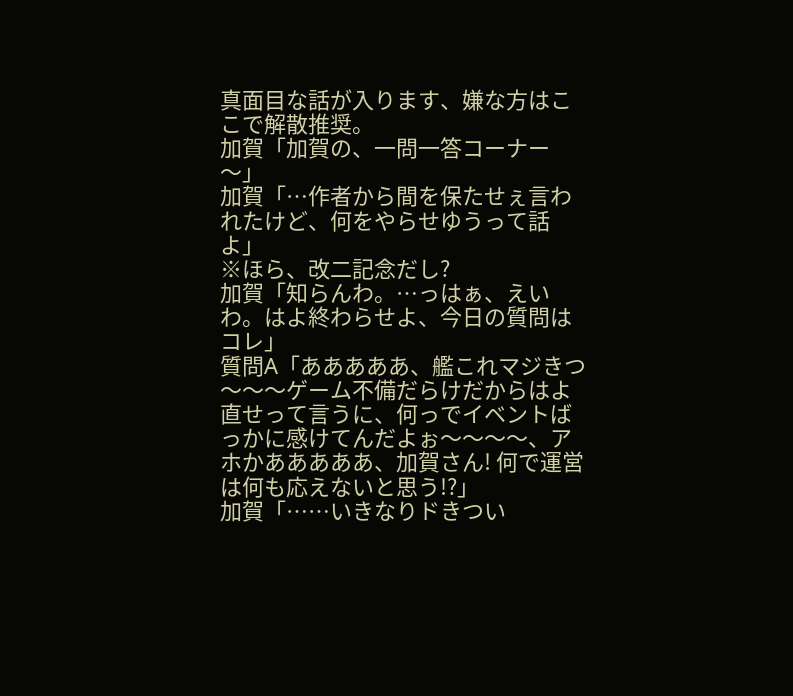真面目な話が入ります、嫌な方はここで解散推奨。
加賀「加賀の、一問一答コーナー〜」
加賀「…作者から間を保たせぇ言われたけど、何をやらせゆうって話よ」
※ほら、改二記念だし?
加賀「知らんわ。…っはぁ、えいわ。はよ終わらせよ、今日の質問はコレ」
質問A「あああああ、艦これマジきつ〜〜〜ゲーム不備だらけだからはよ直せって言うに、何っでイベントばっかに感けてんだよぉ〜〜〜〜、アホかあああああ、加賀さん! 何で運営は何も応えないと思う!?」
加賀「……いきなりドきつい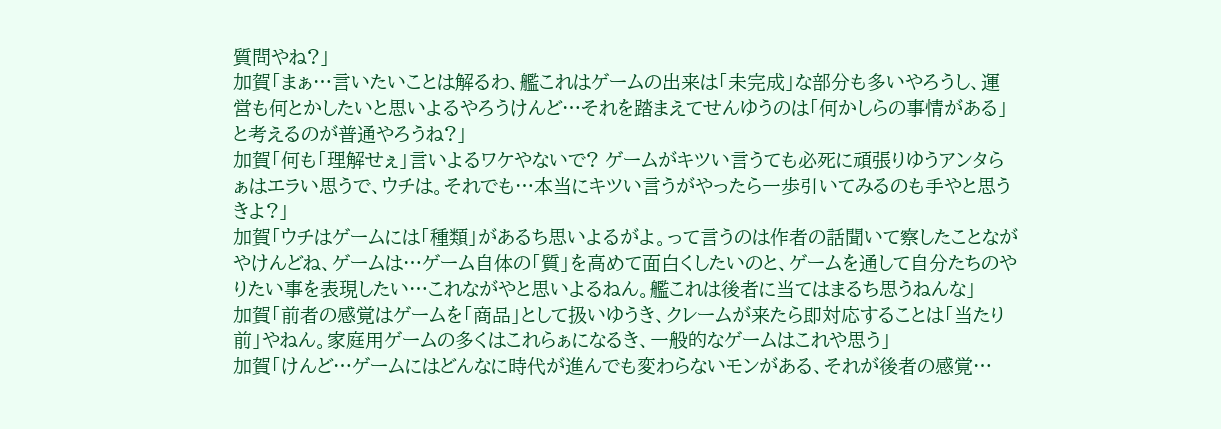質問やね?」
加賀「まぁ…言いたいことは解るわ、艦これはゲームの出来は「未完成」な部分も多いやろうし、運営も何とかしたいと思いよるやろうけんど…それを踏まえてせんゆうのは「何かしらの事情がある」と考えるのが普通やろうね?」
加賀「何も「理解せぇ」言いよるワケやないで? ゲームがキツい言うても必死に頑張りゆうアンタらぁはエラい思うで、ウチは。それでも…本当にキツい言うがやったら一歩引いてみるのも手やと思うきよ?」
加賀「ウチはゲームには「種類」があるち思いよるがよ。って言うのは作者の話聞いて察したことながやけんどね、ゲームは…ゲーム自体の「質」を高めて面白くしたいのと、ゲームを通して自分たちのやりたい事を表現したい…これながやと思いよるねん。艦これは後者に当てはまるち思うねんな」
加賀「前者の感覚はゲームを「商品」として扱いゆうき、クレームが来たら即対応することは「当たり前」やねん。家庭用ゲームの多くはこれらぁになるき、一般的なゲームはこれや思う」
加賀「けんど…ゲームにはどんなに時代が進んでも変わらないモンがある、それが後者の感覚…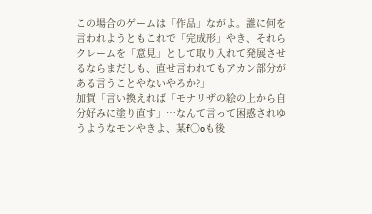この場合のゲームは「作品」ながよ。誰に何を言われようともこれで「完成形」やき、それらクレームを「意見」として取り入れて発展させるならまだしも、直せ言われてもアカン部分がある言うことやないやろか?」
加賀「言い換えれば「モナリザの絵の上から自分好みに塗り直す」…なんて言って困惑されゆうようなモンやきよ、某f○oも後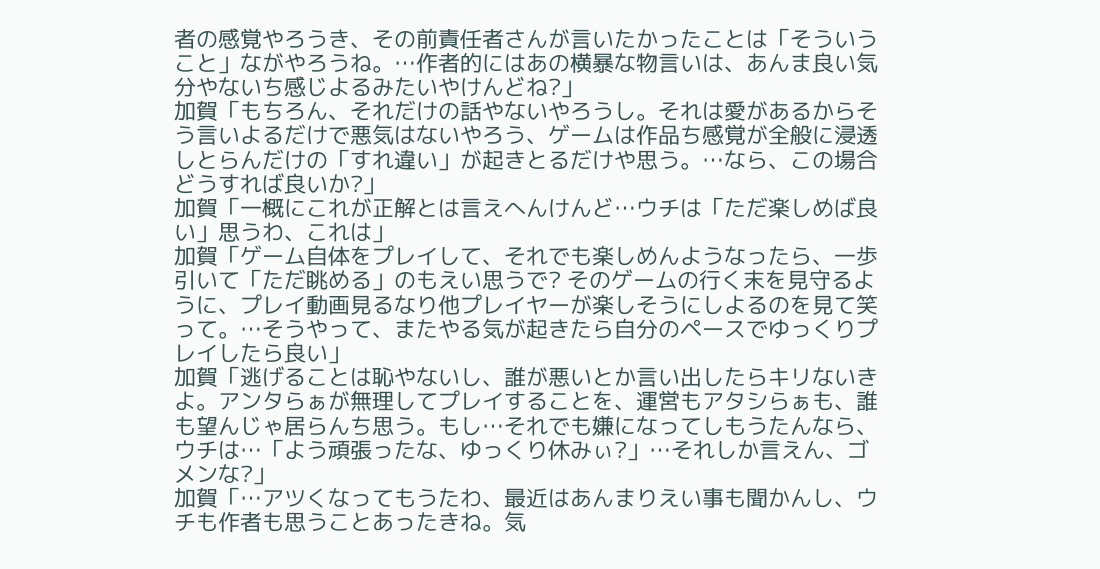者の感覚やろうき、その前責任者さんが言いたかったことは「そういうこと」ながやろうね。…作者的にはあの横暴な物言いは、あんま良い気分やないち感じよるみたいやけんどね?」
加賀「もちろん、それだけの話やないやろうし。それは愛があるからそう言いよるだけで悪気はないやろう、ゲームは作品ち感覚が全般に浸透しとらんだけの「すれ違い」が起きとるだけや思う。…なら、この場合どうすれば良いか?」
加賀「一概にこれが正解とは言えへんけんど…ウチは「ただ楽しめば良い」思うわ、これは」
加賀「ゲーム自体をプレイして、それでも楽しめんようなったら、一歩引いて「ただ眺める」のもえい思うで? そのゲームの行く末を見守るように、プレイ動画見るなり他プレイヤーが楽しそうにしよるのを見て笑って。…そうやって、またやる気が起きたら自分のペースでゆっくりプレイしたら良い」
加賀「逃げることは恥やないし、誰が悪いとか言い出したらキリないきよ。アンタらぁが無理してプレイすることを、運営もアタシらぁも、誰も望んじゃ居らんち思う。もし…それでも嫌になってしもうたんなら、ウチは…「よう頑張ったな、ゆっくり休みぃ?」…それしか言えん、ゴメンな?」
加賀「…アツくなってもうたわ、最近はあんまりえい事も聞かんし、ウチも作者も思うことあったきね。気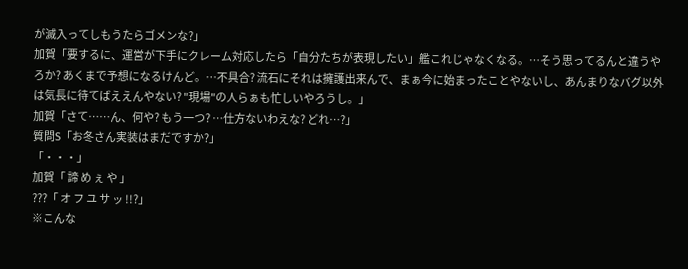が滅入ってしもうたらゴメンな?」
加賀「要するに、運営が下手にクレーム対応したら「自分たちが表現したい」艦これじゃなくなる。…そう思ってるんと違うやろか? あくまで予想になるけんど。…不具合? 流石にそれは擁護出来んで、まぁ今に始まったことやないし、あんまりなバグ以外は気長に待てばええんやない? "現場"の人らぁも忙しいやろうし。」
加賀「さて……ん、何や? もう一つ? …仕方ないわえな? どれ…?」
質問S「お冬さん実装はまだですか?」
「・・・」
加賀「 諦 め ぇ や 」
???「 オ フ ユ サ ッ !!?」
※こんな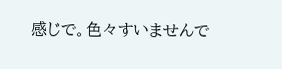感じで。色々すいませんで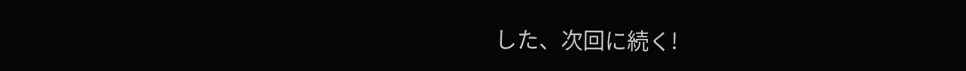した、次回に続く!